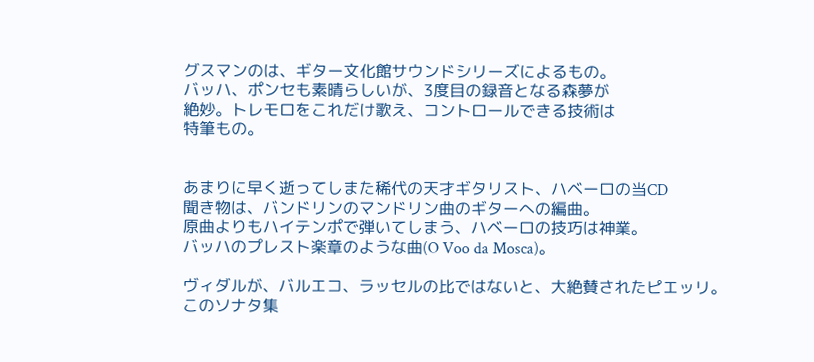グスマンのは、ギター文化館サウンドシリーズによるもの。
バッハ、ポンセも素晴らしいが、3度目の録音となる森夢が
絶妙。トレモロをこれだけ歌え、コントロールできる技術は
特筆もの。


あまりに早く逝ってしまた稀代の天才ギタリスト、ハベーロの当CD
聞き物は、バンドリンのマンドリン曲のギターへの編曲。
原曲よりもハイテンポで弾いてしまう、ハベーロの技巧は神業。
バッハのプレスト楽章のような曲(O Voo da Mosca)。

ヴィダルが、バルエコ、ラッセルの比ではないと、大絶賛されたピエッリ。
このソナタ集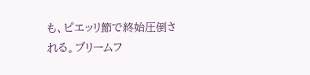も、ピエッリ節で終始圧倒される。ブリームフ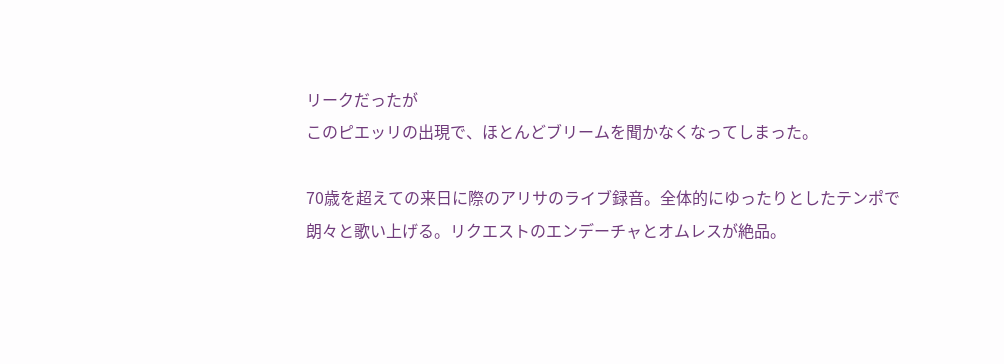リークだったが
このピエッリの出現で、ほとんどブリームを聞かなくなってしまった。

70歳を超えての来日に際のアリサのライブ録音。全体的にゆったりとしたテンポで
朗々と歌い上げる。リクエストのエンデーチャとオムレスが絶品。